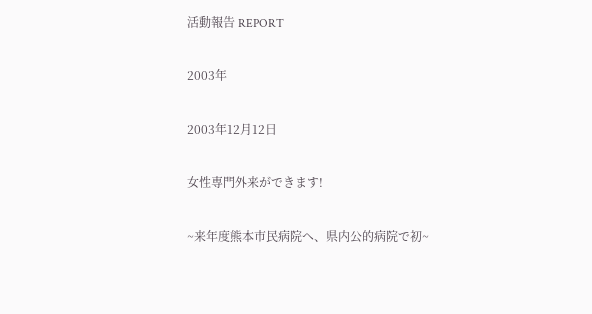活動報告 REPORT

2003年

2003年12月12日

女性専門外来ができます!

~来年度熊本市民病院へ、県内公的病院で初~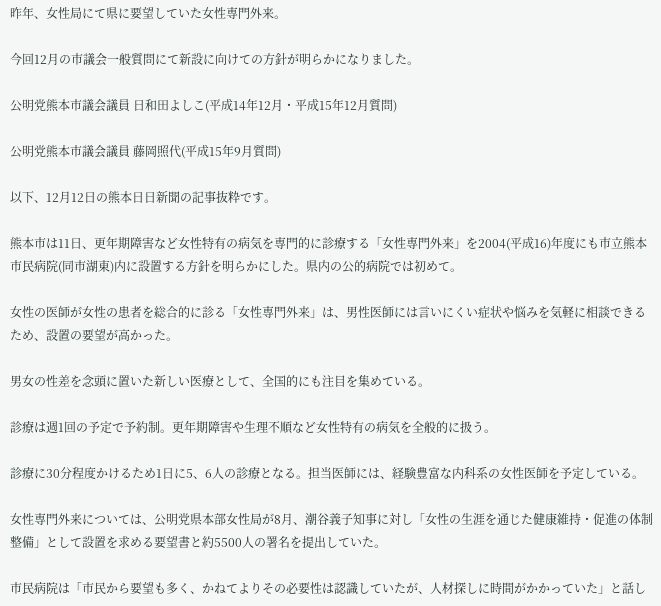昨年、女性局にて県に要望していた女性専門外来。

今回12月の市議会一般質問にて新設に向けての方針が明らかになりました。

公明党熊本市議会議員 日和田よしこ(平成14年12月・平成15年12月質問)

公明党熊本市議会議員 藤岡照代(平成15年9月質問)

以下、12月12日の熊本日日新聞の記事抜粋です。

熊本市は11日、更年期障害など女性特有の病気を専門的に診療する「女性専門外来」を2004(平成16)年度にも市立熊本市民病院(同市湖東)内に設置する方針を明らかにした。県内の公的病院では初めて。

女性の医師が女性の患者を総合的に診る「女性専門外来」は、男性医師には言いにくい症状や悩みを気軽に相談できるため、設置の要望が高かった。

男女の性差を念頭に置いた新しい医療として、全国的にも注目を集めている。

診療は週1回の予定で予約制。更年期障害や生理不順など女性特有の病気を全般的に扱う。

診療に30分程度かけるため1日に5、6人の診療となる。担当医師には、経験豊富な内科系の女性医師を予定している。

女性専門外来については、公明党県本部女性局が8月、潮谷義子知事に対し「女性の生涯を通じた健康維持・促進の体制整備」として設置を求める要望書と約5500人の署名を提出していた。

市民病院は「市民から要望も多く、かねてよりその必要性は認識していたが、人材探しに時間がかかっていた」と話し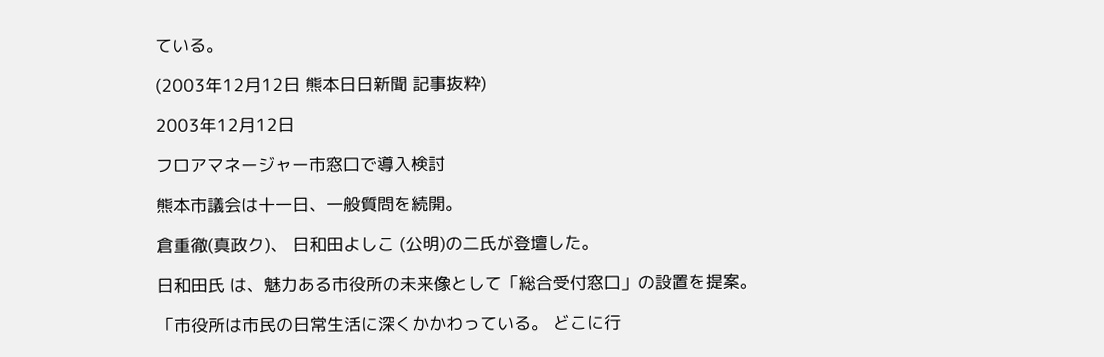ている。

(2003年12月12日 熊本日日新聞 記事抜粋)

2003年12月12日

フロアマネージャー市窓口で導入検討

熊本市議会は十一日、一般質問を続開。

倉重徹(真政ク)、 日和田よしこ (公明)の二氏が登壇した。

日和田氏 は、魅力ある市役所の未来像として「総合受付窓口」の設置を提案。

「市役所は市民の日常生活に深くかかわっている。 どこに行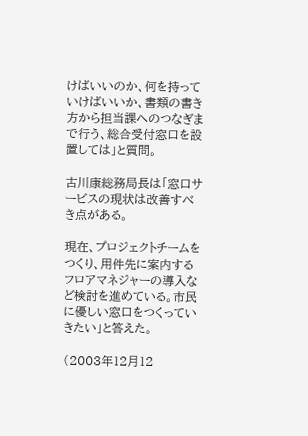けばいいのか、何を持っていけばいいか、書類の書き方から担当課へのつなぎまで行う、総合受付窓口を設置しては」と質問。

古川康総務局長は「窓口サービスの現状は改善すべき点がある。

現在、プロジェクトチームをつくり、用件先に案内するフロアマネジャーの導入など検討を進めている。市民に優しい窓口をつくっていきたい」と答えた。

(2003年12月12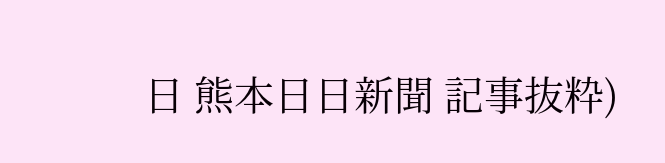日 熊本日日新聞 記事抜粋)